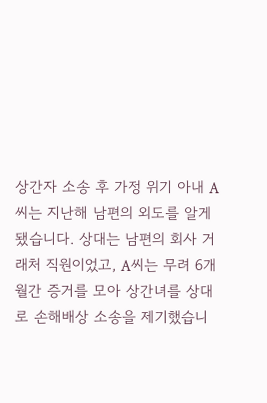상간자 소송 후 가정 위기 아내 A씨는 지난해 남편의 외도를 알게 됐습니다. 상대는 남편의 회사 거래처 직원이었고, A씨는 무려 6개월간 증거를 모아 상간녀를 상대로 손해배상 소송을 제기했습니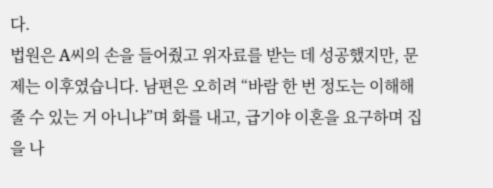다.
법원은 A씨의 손을 들어줬고 위자료를 받는 데 성공했지만, 문제는 이후였습니다. 남편은 오히려 “바람 한 번 정도는 이해해 줄 수 있는 거 아니냐”며 화를 내고, 급기야 이혼을 요구하며 집을 나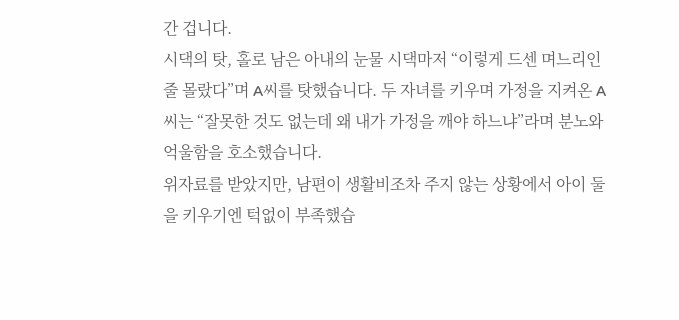간 겁니다.
시댁의 탓, 홀로 남은 아내의 눈물 시댁마저 “이렇게 드센 며느리인 줄 몰랐다”며 A씨를 탓했습니다. 두 자녀를 키우며 가정을 지켜온 A씨는 “잘못한 것도 없는데 왜 내가 가정을 깨야 하느냐”라며 분노와 억울함을 호소했습니다.
위자료를 받았지만, 남편이 생활비조차 주지 않는 상황에서 아이 둘을 키우기엔 턱없이 부족했습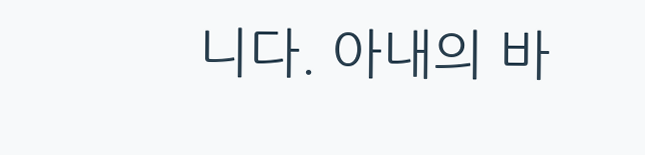니다. 아내의 바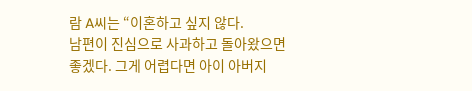람 A씨는 “이혼하고 싶지 않다.
남편이 진심으로 사과하고 돌아왔으면 좋겠다. 그게 어렵다면 아이 아버지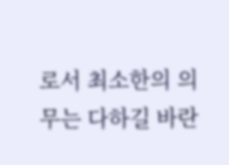로서 최소한의 의무는 다하길 바란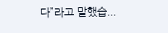다”라고 말했습...